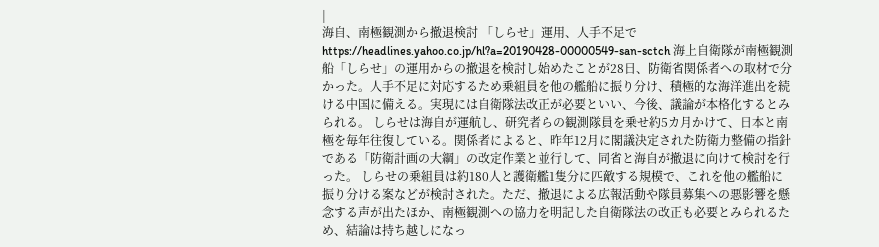|
海自、南極観測から撤退検討 「しらせ」運用、人手不足で https://headlines.yahoo.co.jp/hl?a=20190428-00000549-san-sctch 海上自衛隊が南極観測船「しらせ」の運用からの撤退を検討し始めたことが28日、防衛省関係者への取材で分かった。人手不足に対応するため乗組員を他の艦船に振り分け、積極的な海洋進出を続ける中国に備える。実現には自衛隊法改正が必要といい、今後、議論が本格化するとみられる。 しらせは海自が運航し、研究者らの観測隊員を乗せ約5カ月かけて、日本と南極を毎年往復している。関係者によると、昨年12月に閣議決定された防衛力整備の指針である「防衛計画の大綱」の改定作業と並行して、同省と海自が撤退に向けて検討を行った。 しらせの乗組員は約180人と護衛艦1隻分に匹敵する規模で、これを他の艦船に振り分ける案などが検討された。ただ、撤退による広報活動や隊員募集への悪影響を懸念する声が出たほか、南極観測への協力を明記した自衛隊法の改正も必要とみられるため、結論は持ち越しになっ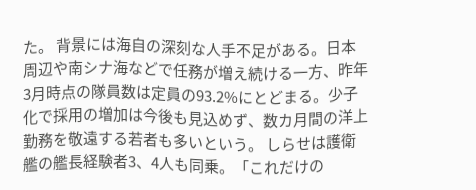た。 背景には海自の深刻な人手不足がある。日本周辺や南シナ海などで任務が増え続ける一方、昨年3月時点の隊員数は定員の93.2%にとどまる。少子化で採用の増加は今後も見込めず、数カ月間の洋上勤務を敬遠する若者も多いという。 しらせは護衛艦の艦長経験者3、4人も同乗。「これだけの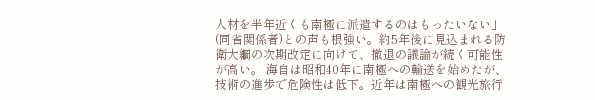人材を半年近くも南極に派遣するのはもったいない」(同省関係者)との声も根強い。約5年後に見込まれる防衛大綱の次期改定に向けて、撤退の議論が続く可能性が高い。 海自は昭和40年に南極への輸送を始めたが、技術の進歩で危険性は低下。近年は南極への観光旅行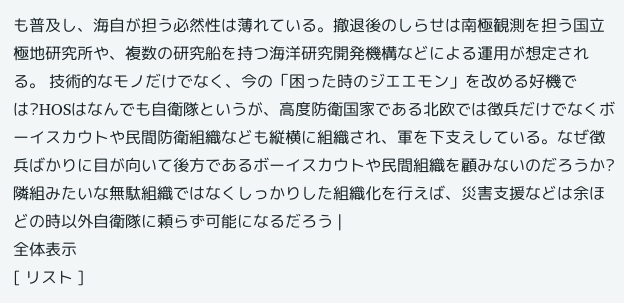も普及し、海自が担う必然性は薄れている。撤退後のしらせは南極観測を担う国立極地研究所や、複数の研究船を持つ海洋研究開発機構などによる運用が想定される。 技術的なモノだけでなく、今の「困った時のジエエモン」を改める好機では?HOSはなんでも自衛隊というが、高度防衛国家である北欧では徴兵だけでなくボーイスカウトや民間防衛組織なども縦横に組織され、軍を下支えしている。なぜ徴兵ばかりに目が向いて後方であるボーイスカウトや民間組織を顧みないのだろうか?隣組みたいな無駄組織ではなくしっかりした組織化を行えば、災害支援などは余ほどの時以外自衛隊に頼らず可能になるだろう |
全体表示
[ リスト ]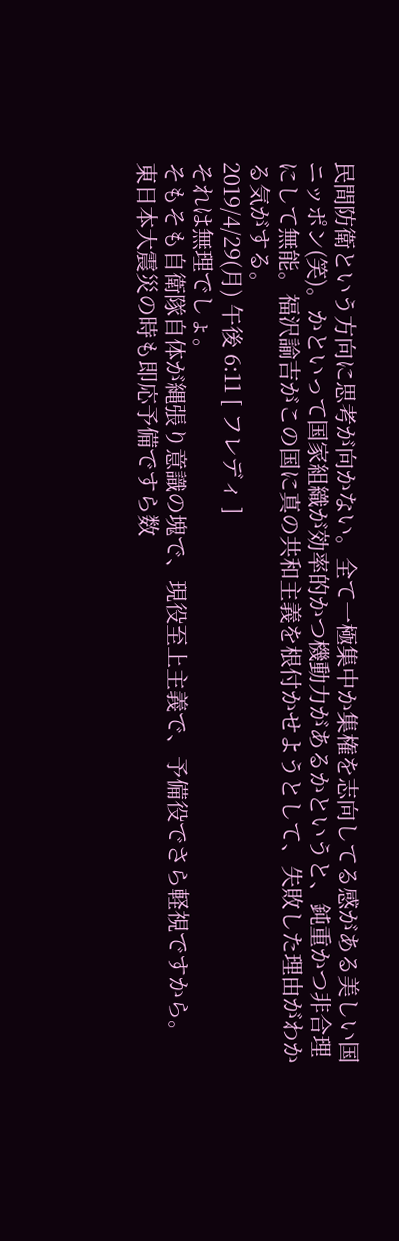民間防衛という方向に思考が向かない。全て一極集中か集権を志向してる感がある美しい国ニッポン(笑)。かといって国家組織が効率的かつ機動力があるかというと、鈍重かつ非合理にして無能。福沢諭吉がこの国に真の共和主義を根付かせようとして、失敗した理由がわかる気がする。
2019/4/29(月) 午後 6:11 [ フレディ ]
それは無理でしょ。
そもそも自衛隊自体が縄張り意識の塊で、現役至上主義で、予備役でさら軽視ですから。
東日本大震災の時も即応予備ですら数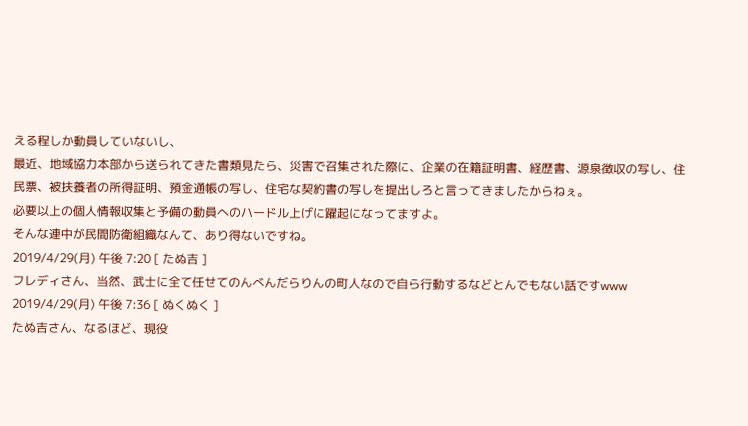える程しか動員していないし、
最近、地域協力本部から送られてきた書類見たら、災害で召集された際に、企業の在籍証明書、経歴書、源泉徴収の写し、住民票、被扶養者の所得証明、預金通帳の写し、住宅な契約書の写しを提出しろと言ってきましたからねぇ。
必要以上の個人情報収集と予備の動員へのハードル上げに躍起になってますよ。
そんな連中が民間防衛組織なんて、あり得ないですね。
2019/4/29(月) 午後 7:20 [ たぬ吉 ]
フレディさん、当然、武士に全て任せてのんべんだらりんの町人なので自ら行動するなどとんでもない話ですwww
2019/4/29(月) 午後 7:36 [ ぬくぬく ]
たぬ吉さん、なるほど、現役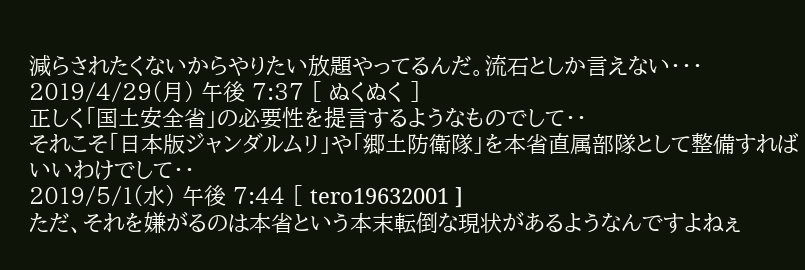減らされたくないからやりたい放題やってるんだ。流石としか言えない・・・
2019/4/29(月) 午後 7:37 [ ぬくぬく ]
正しく「国土安全省」の必要性を提言するようなものでして・・
それこそ「日本版ジャンダルムリ」や「郷土防衛隊」を本省直属部隊として整備すればいいわけでして・・
2019/5/1(水) 午後 7:44 [ tero19632001 ]
ただ、それを嫌がるのは本省という本末転倒な現状があるようなんですよねぇ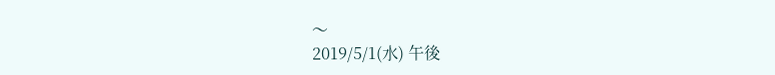〜
2019/5/1(水) 午後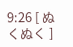9:26 [ ぬくぬく ]